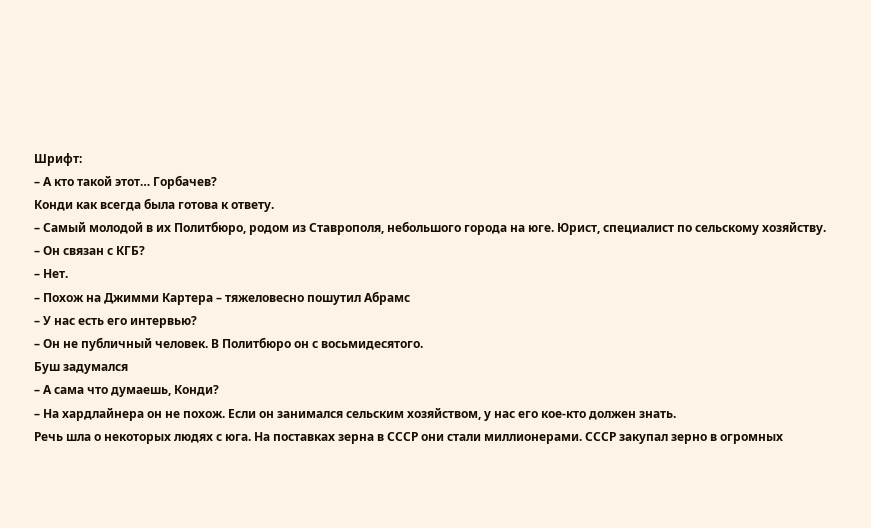Шрифт:
– А кто такой этот… Горбачев?
Конди как всегда была готова к ответу.
– Самый молодой в их Политбюро, родом из Ставрополя, небольшого города на юге. Юрист, специалист по сельскому хозяйству.
– Он связан с КГБ?
– Нет.
– Похож на Джимми Картера – тяжеловесно пошутил Абрамс
– У нас есть его интервью?
– Он не публичный человек. В Политбюро он с восьмидесятого.
Буш задумался
– А сама что думаешь, Конди?
– На хардлайнера он не похож. Если он занимался сельским хозяйством, у нас его кое-кто должен знать.
Речь шла о некоторых людях с юга. На поставках зерна в СССР они стали миллионерами. СССР закупал зерно в огромных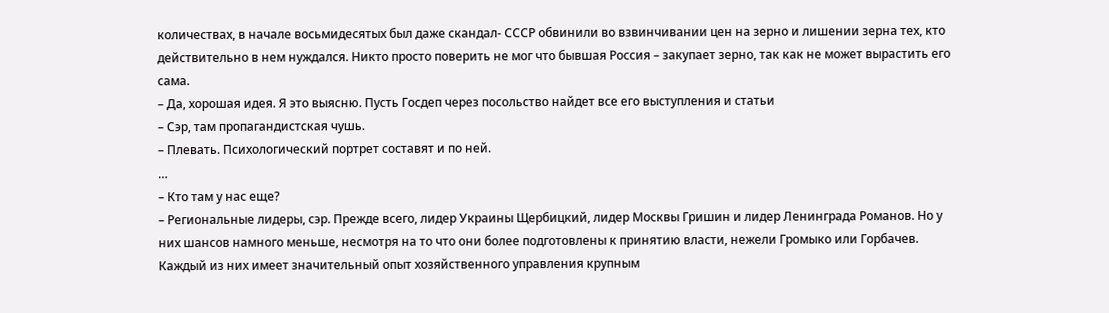количествах, в начале восьмидесятых был даже скандал- СССР обвинили во взвинчивании цен на зерно и лишении зерна тех, кто действительно в нем нуждался. Никто просто поверить не мог что бывшая Россия – закупает зерно, так как не может вырастить его сама.
– Да, хорошая идея. Я это выясню. Пусть Госдеп через посольство найдет все его выступления и статьи
– Сэр, там пропагандистская чушь.
– Плевать. Психологический портрет составят и по ней.
…
– Кто там у нас еще?
– Региональные лидеры, сэр. Прежде всего, лидер Украины Щербицкий, лидер Москвы Гришин и лидер Ленинграда Романов. Но у них шансов намного меньше, несмотря на то что они более подготовлены к принятию власти, нежели Громыко или Горбачев. Каждый из них имеет значительный опыт хозяйственного управления крупным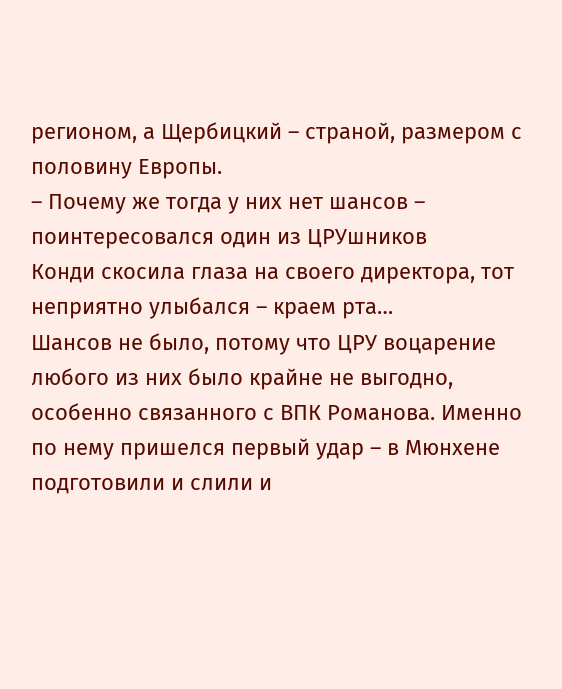регионом, а Щербицкий – страной, размером с половину Европы.
– Почему же тогда у них нет шансов – поинтересовался один из ЦРУшников
Конди скосила глаза на своего директора, тот неприятно улыбался – краем рта…
Шансов не было, потому что ЦРУ воцарение любого из них было крайне не выгодно, особенно связанного с ВПК Романова. Именно по нему пришелся первый удар – в Мюнхене подготовили и слили и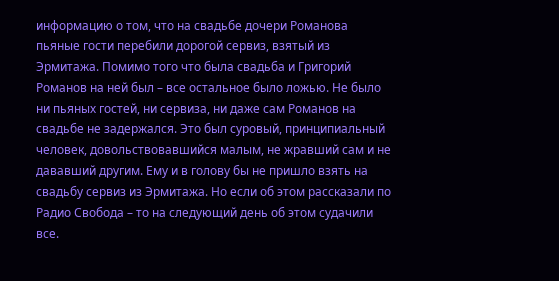информацию о том, что на свадьбе дочери Романова пьяные гости перебили дорогой сервиз, взятый из Эрмитажа. Помимо того что была свадьба и Григорий Романов на ней был – все остальное было ложью. Не было ни пьяных гостей, ни сервиза, ни даже сам Романов на свадьбе не задержался. Это был суровый, принципиальный человек, довольствовавшийся малым, не жравший сам и не дававший другим. Ему и в голову бы не пришло взять на свадьбу сервиз из Эрмитажа. Но если об этом рассказали по Радио Свобода – то на следующий день об этом судачили все.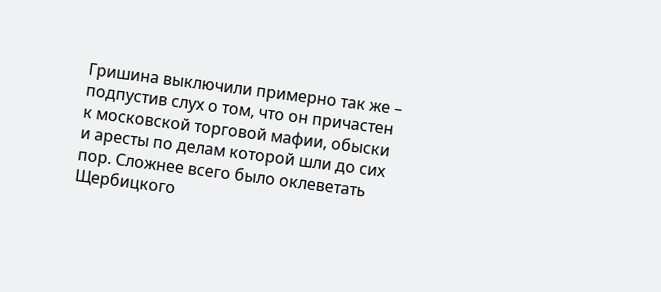Гришина выключили примерно так же – подпустив слух о том, что он причастен к московской торговой мафии, обыски и аресты по делам которой шли до сих пор. Сложнее всего было оклеветать Щербицкого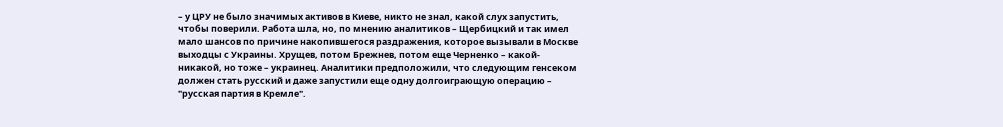– у ЦРУ не было значимых активов в Киеве, никто не знал, какой слух запустить, чтобы поверили. Работа шла, но, по мнению аналитиков – Щербицкий и так имел мало шансов по причине накопившегося раздражения, которое вызывали в Москве выходцы с Украины. Хрущев, потом Брежнев, потом еще Черненко – какой-никакой, но тоже – украинец. Аналитики предположили, что следующим генсеком должен стать русский и даже запустили еще одну долгоиграющую операцию – "русская партия в Кремле".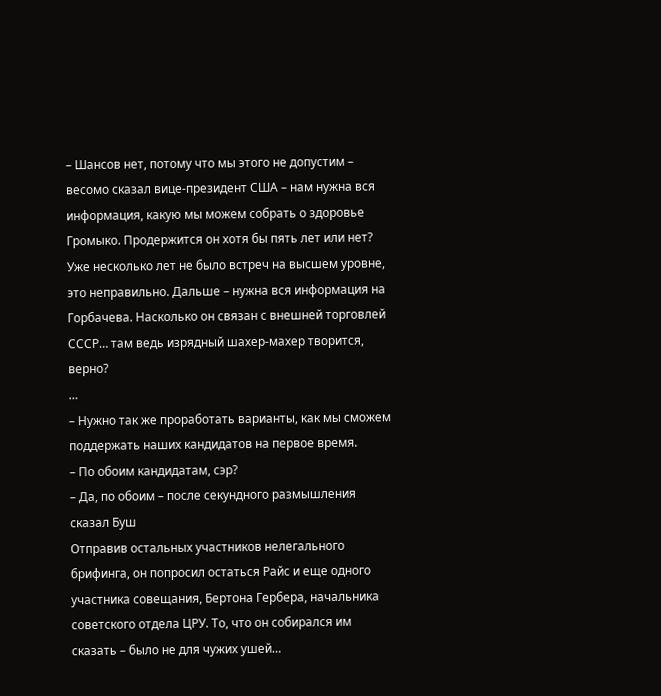– Шансов нет, потому что мы этого не допустим – весомо сказал вице-президент США – нам нужна вся информация, какую мы можем собрать о здоровье Громыко. Продержится он хотя бы пять лет или нет? Уже несколько лет не было встреч на высшем уровне, это неправильно. Дальше – нужна вся информация на Горбачева. Насколько он связан с внешней торговлей СССР… там ведь изрядный шахер-махер творится, верно?
…
– Нужно так же проработать варианты, как мы сможем поддержать наших кандидатов на первое время.
– По обоим кандидатам, сэр?
– Да, по обоим – после секундного размышления сказал Буш
Отправив остальных участников нелегального брифинга, он попросил остаться Райс и еще одного участника совещания, Бертона Гербера, начальника советского отдела ЦРУ. То, что он собирался им сказать – было не для чужих ушей…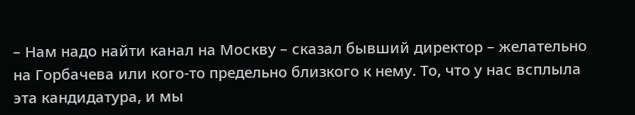– Нам надо найти канал на Москву – сказал бывший директор – желательно на Горбачева или кого-то предельно близкого к нему. То, что у нас всплыла эта кандидатура, и мы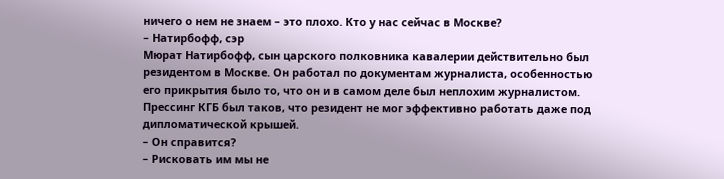ничего о нем не знаем – это плохо. Кто у нас сейчас в Москве?
– Натирбофф, сэр
Мюрат Натирбофф, сын царского полковника кавалерии действительно был резидентом в Москве. Он работал по документам журналиста, особенностью его прикрытия было то, что он и в самом деле был неплохим журналистом. Прессинг КГБ был таков, что резидент не мог эффективно работать даже под дипломатической крышей.
– Он справится?
– Рисковать им мы не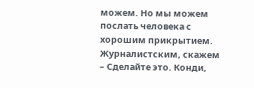можем. Но мы можем послать человека с хорошим прикрытием. Журналистским, скажем
– Сделайте это. Конди,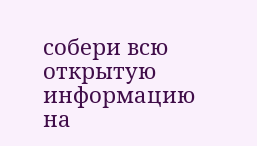собери всю открытую информацию на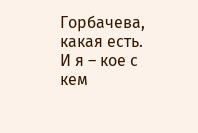Горбачева, какая есть. И я – кое с кем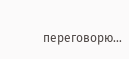переговорю…